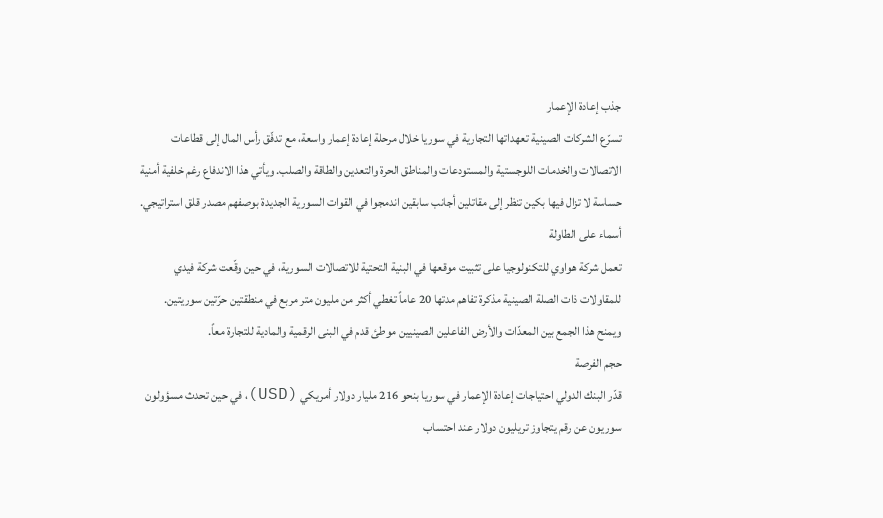جذب إعادة الإعمار
تسرّع الشركات الصينية تعهداتها التجارية في سوريا خلال مرحلة إعادة إعمار واسعة، مع تدفّق رأس المال إلى قطاعات الاتصالات والخدمات اللوجستية والمستودعات والمناطق الحرة والتعدين والطاقة والصلب. ويأتي هذا الاندفاع رغم خلفية أمنية حساسة لا تزال فيها بكين تنظر إلى مقاتلين أجانب سابقين اندمجوا في القوات السورية الجديدة بوصفهم مصدر قلق استراتيجي.
أسماء على الطاولة
تعمل شركة هواوي للتكنولوجيا على تثبيت موقعها في البنية التحتية للاتصالات السورية، في حين وقّعت شركة فيدي للمقاولات ذات الصلة الصينية مذكرة تفاهم مدتها 20 عاماً تغطي أكثر من مليون متر مربع في منطقتين حرّتين سوريتين. ويمنح هذا الجمع بين المعدّات والأرض الفاعلين الصينيين موطئ قدم في البنى الرقمية والمادية للتجارة معاً.
حجم الفرصة
قدّر البنك الدولي احتياجات إعادة الإعمار في سوريا بنحو 216 مليار دولار أمريكي (USD)، في حين تحدث مسؤولون سوريون عن رقم يتجاوز تريليون دولار عند احتساب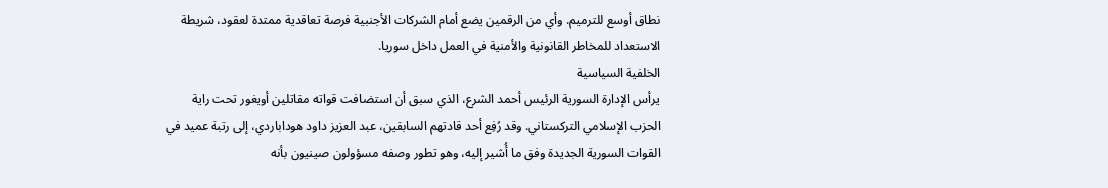نطاق أوسع للترميم. وأي من الرقمين يضع أمام الشركات الأجنبية فرصة تعاقدية ممتدة لعقود، شريطة الاستعداد للمخاطر القانونية والأمنية في العمل داخل سوريا.
الخلفية السياسية
يرأس الإدارة السورية الرئيس أحمد الشرع، الذي سبق أن استضافت قواته مقاتلين أويغور تحت راية الحزب الإسلامي التركستاني. وقد رُفِع أحد قادتهم السابقين، عبد العزيز داود هوداباردي، إلى رتبة عميد في القوات السورية الجديدة وفق ما أُشير إليه، وهو تطور وصفه مسؤولون صينيون بأنه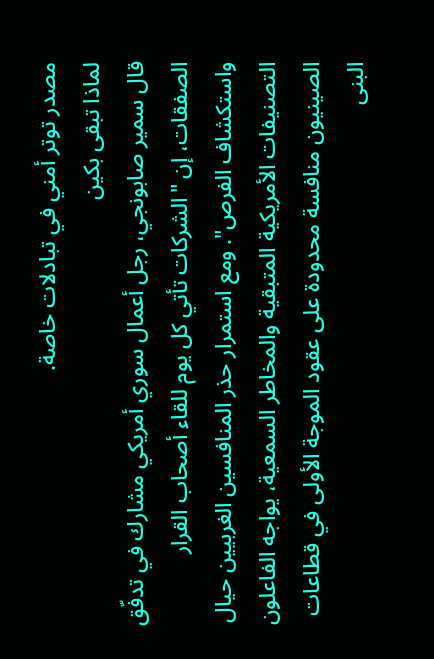مصدر توتر أمني في تبادلات خاصة.
لماذا تبقى بكين
قال سمير صابونجي، رجل أعمال سوري أمريكي مشارك في تدفّق الصفقات، إن "الشركات تأتي كل يوم للقاء أصحاب القرار واستكشاف الفرص". ومع استمرار حذر المنافسين الغربيين حيال التصنيفات الأمريكية المتبقية والمخاطر السمعية، يواجه الفاعلون الصينيون منافسة محدودة على عقود الموجة الأولى في قطاعات البنى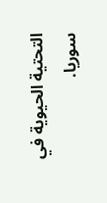التحتية الحيوية في سوريا.